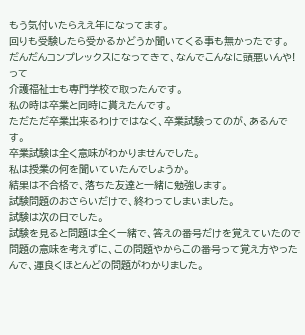もう気付いたらええ年になってます。
回りも受験したら受かるかどうか聞いてくる事も無かったです。
だんだんコンプレックスになってきて、なんでこんなに頭悪いんや!って
介護福祉士も専門学校で取ったんです。
私の時は卒業と同時に貰えたんです。
ただただ卒業出来るわけではなく、卒業試験ってのが、あるんです。
卒業試験は全く意味がわかりませんでした。
私は授業の何を聞いていたんでしょうか。
結果は不合格で、落ちた友達と一緒に勉強します。
試験問題のおさらいだけで、終わってしまいました。
試験は次の日でした。
試験を見ると問題は全く一緒で、答えの番号だけを覚えていたので
問題の意味を考えずに、この問題やからこの番号って覚え方やったんで、運良くほとんどの問題がわかりました。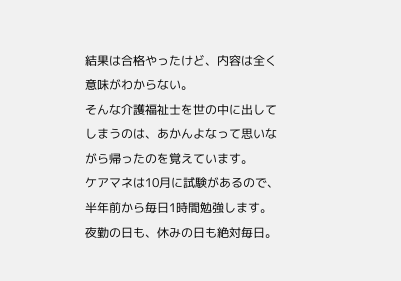結果は合格やったけど、内容は全く意味がわからない。
そんな介護福祉士を世の中に出してしまうのは、あかんよなって思いながら帰ったのを覚えています。
ケアマネは10月に試験があるので、半年前から毎日1時間勉強します。
夜勤の日も、休みの日も絶対毎日。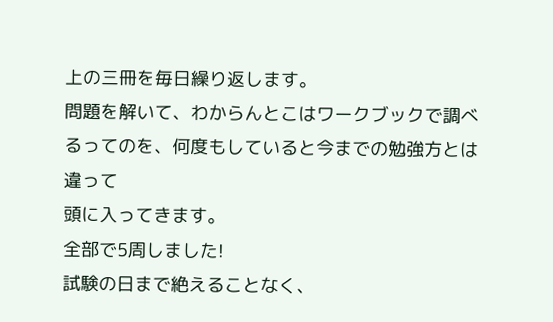上の三冊を毎日繰り返します。
問題を解いて、わからんとこはワークブックで調べるってのを、何度もしていると今までの勉強方とは違って
頭に入ってきます。
全部で5周しました!
試験の日まで絶えることなく、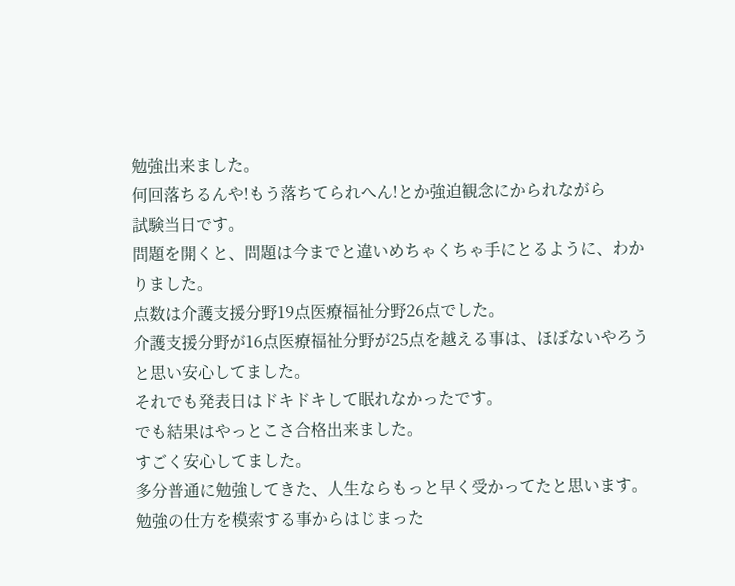勉強出来ました。
何回落ちるんや!もう落ちてられへん!とか強迫観念にかられながら
試験当日です。
問題を開くと、問題は今までと違いめちゃくちゃ手にとるように、わかりました。
点数は介護支援分野19点医療福祉分野26点でした。
介護支援分野が16点医療福祉分野が25点を越える事は、ほぼないやろうと思い安心してました。
それでも発表日はドキドキして眠れなかったです。
でも結果はやっとこさ合格出来ました。
すごく安心してました。
多分普通に勉強してきた、人生ならもっと早く受かってたと思います。
勉強の仕方を模索する事からはじまった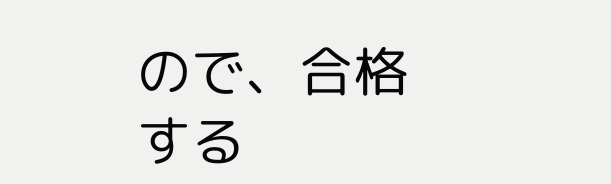ので、合格する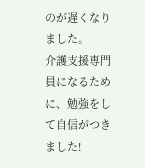のが遅くなりました。
介護支援専門員になるために、勉強をして自信がつきました!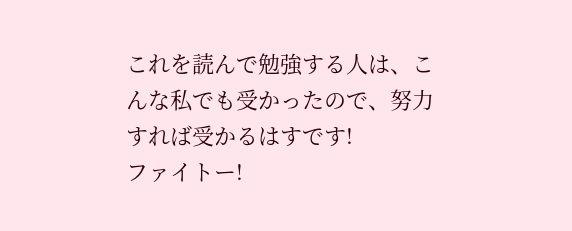これを読んで勉強する人は、こんな私でも受かったので、努力すれば受かるはすです!
ファイトー!